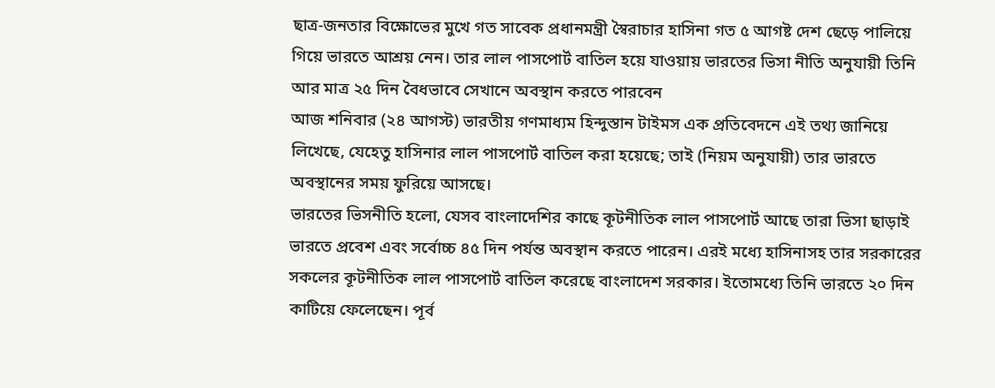ছাত্র-জনতার বিক্ষোভের মুখে গত সাবেক প্রধানমন্ত্রী স্বৈরাচার হাসিনা গত ৫ আগষ্ট দেশ ছেড়ে পালিয়ে গিয়ে ভারতে আশ্রয় নেন। তার লাল পাসপোর্ট বাতিল হয়ে যাওয়ায় ভারতের ভিসা নীতি অনুযায়ী তিনি আর মাত্র ২৫ দিন বৈধভাবে সেখানে অবস্থান করতে পারবেন
আজ শনিবার (২৪ আগস্ট) ভারতীয় গণমাধ্যম হিন্দুস্তান টাইমস এক প্রতিবেদনে এই তথ্য জানিয়ে লিখেছে, যেহেতু হাসিনার লাল পাসপোর্ট বাতিল করা হয়েছে; তাই (নিয়ম অনুযায়ী) তার ভারতে অবস্থানের সময় ফুরিয়ে আসছে।
ভারতের ভিসনীতি হলো, যেসব বাংলাদেশির কাছে কূটনীতিক লাল পাসপোর্ট আছে তারা ভিসা ছাড়াই ভারতে প্রবেশ এবং সর্বোচ্চ ৪৫ দিন পর্যন্ত অবস্থান করতে পারেন। এরই মধ্যে হাসিনাসহ তার সরকারের সকলের কূটনীতিক লাল পাসপোর্ট বাতিল করেছে বাংলাদেশ সরকার। ইতোমধ্যে তিনি ভারতে ২০ দিন কাটিয়ে ফেলেছেন। পূর্ব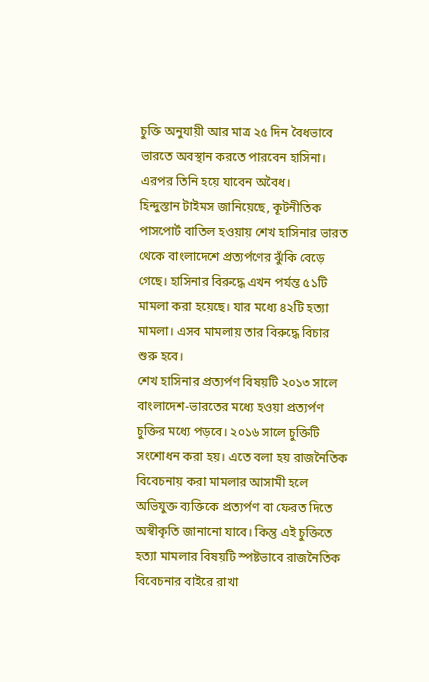চুক্তি অনুযায়ী আর মাত্র ২৫ দিন বৈধভাবে ভারতে অবস্থান করতে পারবেন হাসিনা। এরপর তিনি হয়ে যাবেন অবৈধ।
হিন্দুস্তান টাইমস জানিয়েছে, কূটনীতিক পাসপোর্ট বাতিল হওয়ায় শেখ হাসিনার ভারত থেকে বাংলাদেশে প্রত্যর্পণের ঝুঁকি বেড়ে গেছে। হাসিনার বিরুদ্ধে এখন পর্যন্ত ৫১টি মামলা করা হয়েছে। যার মধ্যে ৪২টি হত্যা মামলা। এসব মামলায় তার বিরুদ্ধে বিচার শুরু হবে।
শেখ হাসিনার প্রত্যর্পণ বিষয়টি ২০১৩ সালে বাংলাদেশ-ভারতের মধ্যে হওয়া প্রত্যর্পণ চুক্তির মধ্যে পড়বে। ২০১৬ সালে চুক্তিটি সংশোধন করা হয়। এতে বলা হয় রাজনৈতিক বিবেচনায় করা মামলার আসামী হলে অভিযুক্ত ব্যক্তিকে প্রত্যর্পণ বা ফেরত দিতে অস্বীকৃতি জানানো যাবে। কিন্তু এই চুক্তিতে হত্যা মামলার বিষয়টি স্পষ্টভাবে রাজনৈতিক বিবেচনার বাইরে রাখা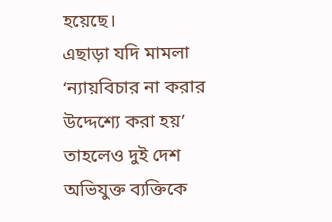হয়েছে।
এছাড়া যদি মামলা ‘ন্যায়বিচার না করার উদ্দেশ্যে করা হয়’ তাহলেও দুই দেশ অভিযুক্ত ব্যক্তিকে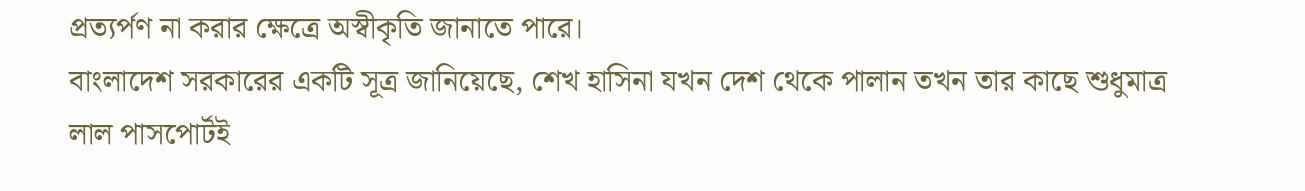প্রত্যর্পণ না করার ক্ষেত্রে অস্বীকৃতি জানাতে পারে।
বাংলাদেশ সরকারের একটি সূত্র জানিয়েছে, শেখ হাসিনা যখন দেশ থেকে পালান তখন তার কাছে শুধুমাত্র লাল পাসপোর্টই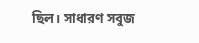ছিল। সাধারণ সবুজ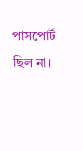পাসপোর্ট ছিল না।